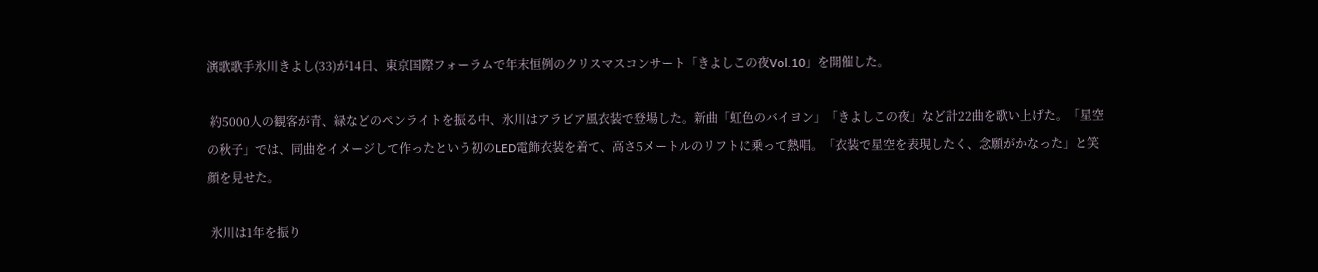演歌歌手氷川きよし(33)が14日、東京国際フォーラムで年末恒例のクリスマスコンサート「きよしこの夜Vol.10」を開催した。

 約5000人の観客が青、緑などのペンライトを振る中、氷川はアラビア風衣装で登場した。新曲「虹色のバイヨン」「きよしこの夜」など計22曲を歌い上げた。「星空の秋子」では、同曲をイメージして作ったという初のLED電飾衣装を着て、高さ5メートルのリフトに乗って熱唱。「衣装で星空を表現したく、念願がかなった」と笑顔を見せた。

 氷川は1年を振り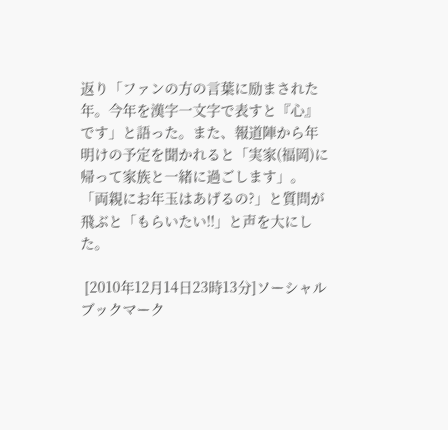返り「ファンの方の言葉に励まされた年。今年を漢字一文字で表すと『心』です」と語った。また、報道陣から年明けの予定を聞かれると「実家(福岡)に帰って家族と一緒に過ごします」。「両親にお年玉はあげるの?」と質問が飛ぶと「もらいたい!!」と声を大にした。

 [2010年12月14日23時13分]ソーシャルブックマーク